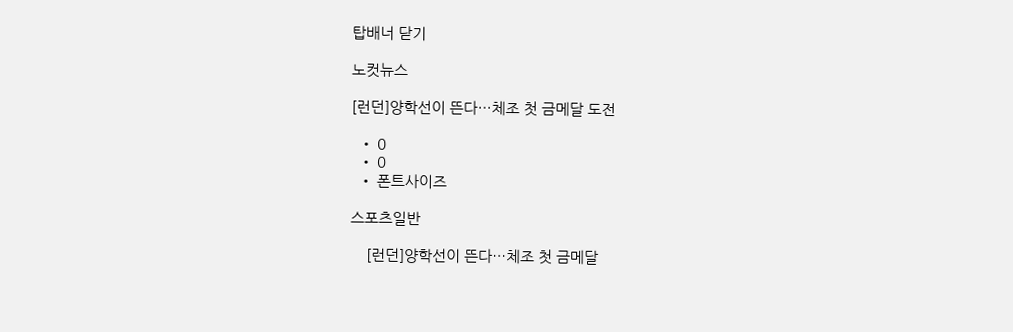탑배너 닫기

노컷뉴스

[런던]양학선이 뜬다…체조 첫 금메달 도전

  • 0
  • 0
  • 폰트사이즈

스포츠일반

    [런던]양학선이 뜬다…체조 첫 금메달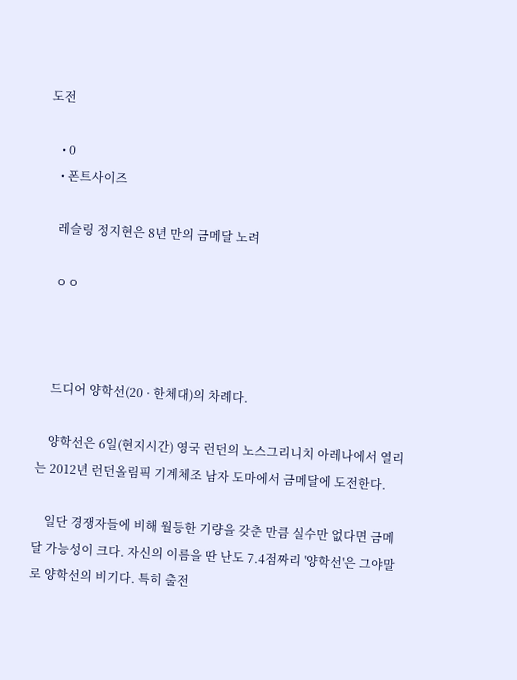도전

    • 0
    • 폰트사이즈

    레슬링 정지현은 8년 만의 금메달 노려

    ㅇㅇ



    드디어 양학선(20 · 한체대)의 차례다.

    양학선은 6일(현지시간) 영국 런던의 노스그리니치 아레나에서 열리는 2012년 런던올림픽 기계체조 남자 도마에서 금메달에 도전한다.

    일단 경쟁자들에 비해 월등한 기량을 갖춘 만큼 실수만 없다면 금메달 가능성이 크다. 자신의 이름을 딴 난도 7.4점짜리 '양학선'은 그야말로 양학선의 비기다. 특히 출전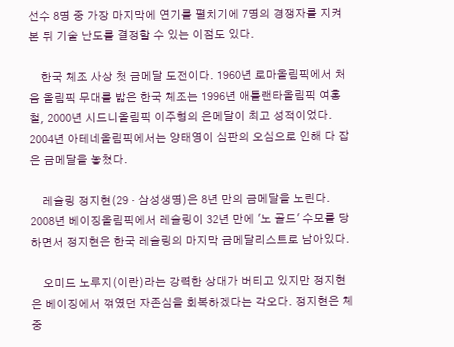선수 8명 중 가장 마지막에 연기를 펼치기에 7명의 경쟁자를 지켜본 뒤 기술 난도를 결정할 수 있는 이점도 있다.

    한국 체조 사상 첫 금메달 도전이다. 1960년 로마올림픽에서 처음 올림픽 무대를 밟은 한국 체조는 1996년 애틀랜타올림픽 여홍철, 2000년 시드니올림픽 이주형의 은메달이 최고 성적이었다. 2004년 아테네올림픽에서는 양태영이 심판의 오심으로 인해 다 잡은 금메달을 놓쳤다.

    레슬링 정지현(29 · 삼성생명)은 8년 만의 금메달을 노린다. 2008년 베이징올림픽에서 레슬링이 32년 만에 '노 골드' 수모를 당하면서 정지현은 한국 레슬링의 마지막 금메달리스트로 남아있다.

    오미드 노루지(이란)라는 강력한 상대가 버티고 있지만 정지현은 베이징에서 꺾였던 자존심을 회복하겠다는 각오다. 정지현은 체중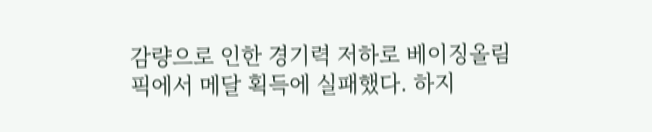감량으로 인한 경기력 저하로 베이징올림픽에서 메달 획득에 실패했다. 하지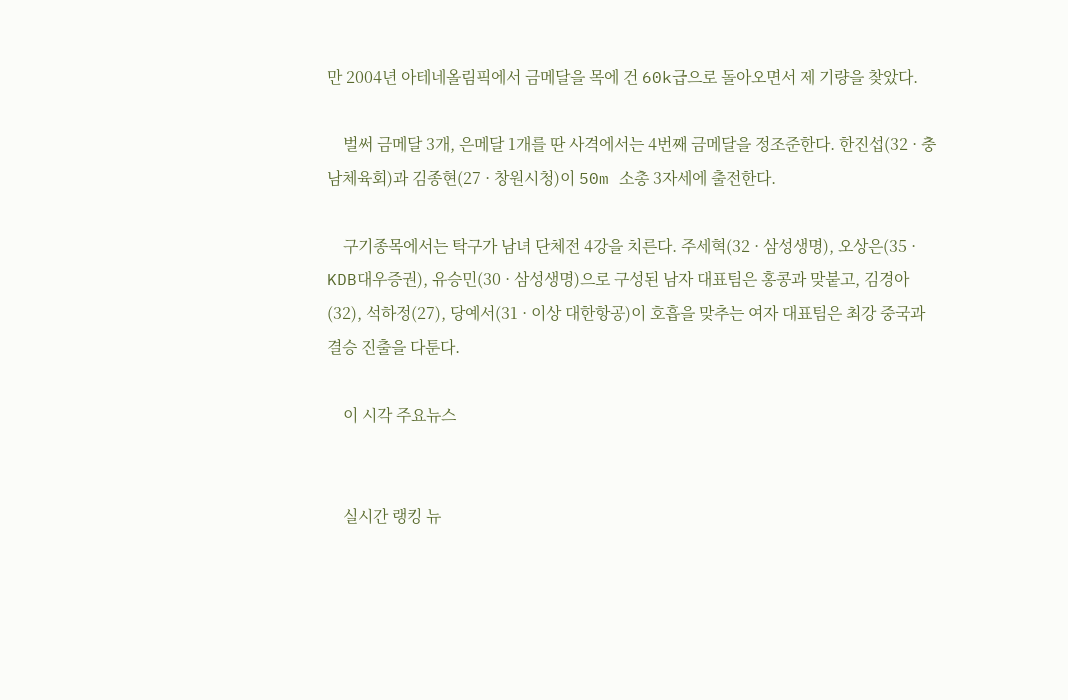만 2004년 아테네올림픽에서 금메달을 목에 건 60k급으로 돌아오면서 제 기량을 찾았다.

    벌써 금메달 3개, 은메달 1개를 딴 사격에서는 4번째 금메달을 정조준한다. 한진섭(32 · 충남체육회)과 김종현(27 · 창원시청)이 50m 소총 3자세에 출전한다.

    구기종목에서는 탁구가 남녀 단체전 4강을 치른다. 주세혁(32 · 삼성생명), 오상은(35 · KDB대우증권), 유승민(30 · 삼성생명)으로 구성된 남자 대표팀은 홍콩과 맞붙고, 김경아(32), 석하정(27), 당예서(31 · 이상 대한항공)이 호흡을 맞추는 여자 대표팀은 최강 중국과 결승 진출을 다툰다.

    이 시각 주요뉴스


    실시간 랭킹 뉴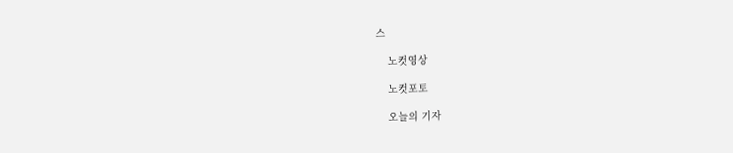스

    노컷영상

    노컷포토

    오늘의 기자